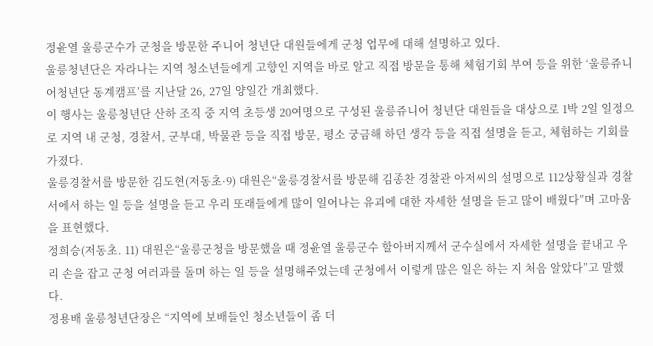정윤열 울릉군수가 군청을 방문한 주니어 청년단 대원들에게 군청 업무에 대해 설명하고 있다.
울릉청년단은 자라나는 지역 청소년들에게 고향인 지역을 바로 알고 직접 방문을 통해 체험기회 부여 등을 위한 ‘울릉쥬니어청년단 동계캠프’를 지난달 26, 27일 양일간 개최했다.
이 행사는 울릉청년단 산하 조직 중 지역 초등생 20여명으로 구성된 울릉쥬니어 청년단 대원들을 대상으로 1박 2일 일정으로 지역 내 군청, 경찰서, 군부대, 박물관 등을 직접 방문, 평소 궁금해 하던 생각 등을 직접 설명을 듣고, 체험하는 기회를 가졌다.
울릉경찰서를 방문한 김도현(저동초·9) 대원은“울릉경찰서를 방문해 김종찬 경찰관 아저씨의 설명으로 112상황실과 경찰서에서 하는 일 등을 설명을 듣고 우리 또래들에게 많이 일어나는 유괴에 대한 자세한 설명을 듣고 많이 배웠다”며 고마움을 표현했다.
정희승(저동초. 11) 대원은“울릉군청을 방문했을 때 정윤열 울릉군수 할아버지께서 군수실에서 자세한 설명을 끝내고 우리 손을 잡고 군청 여러과를 돌며 하는 일 등을 설명해주었는데 군청에서 이렇게 많은 일은 하는 지 처음 알았다”고 말했다.
정용배 울릉청년단장은 “지역에 보배들인 청소년들이 좀 더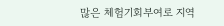많은 체험기회부여로 지역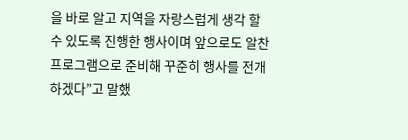을 바로 알고 지역을 자랑스럽게 생각 할 수 있도록 진행한 행사이며 앞으로도 알찬 프로그램으로 준비해 꾸준히 행사를 전개 하겠다”고 말했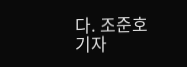다. 조준호 기자